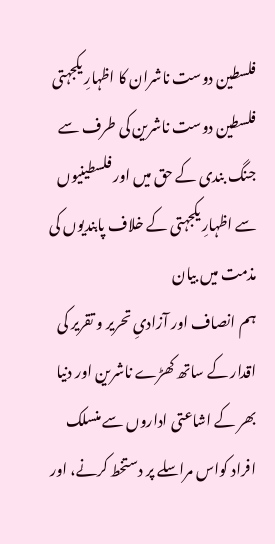فلسطین دوست ناشران کا اظہارِ یکجہتی
فلسطین دوست ناشرین کی طرف سے جنگ بندی کے حق میں اور فلسطینیوں سے اظہارِ یکجہتی کے خلاف پابندیوں کی مذمت میں بیان
ہم انصاف اور آزادیِ تحریر و تقریر کی اقدار کے ساتھ کھڑے ناشرین اور دنیا بھر کے اشاعتی اداروں سے منسلک افراد کواس مراسلے پر دستخط کرنے، اور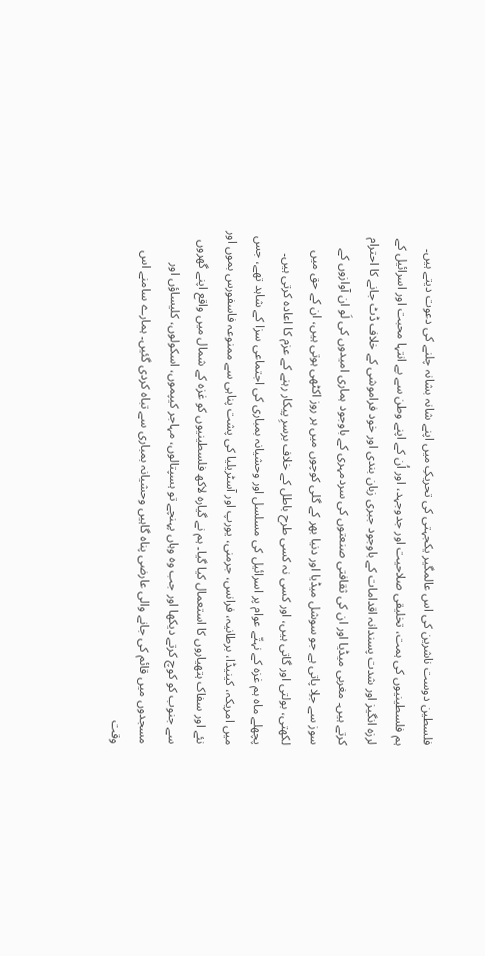فلسطین دوست ناشرین کی اس عالمگیر یکجہتی کی تحریکِ میں اپنے شانہ بشانہ چلنے کی دعوت دیتے ہیں۔
ہم فلسطینیوں کی ہمت، تخلیقی صلاحیت اور جدوجہد، اور اُن کے اپنے وطن سے بے انتہا محبت اور اسرائیل کے لرزہ انگیز اور شدت پسندانہ اقدامات کے باوجود جبری زبان بندی اور خود فراموشی کے خلاف ڈٹ جانے کا احترام کرتے ہیں۔ مغربی میڈیا اور ان کی ثقافتی صنعتوں کی سردمہری کے باوجود ہماری امیدوں کی لَو ان آوازوں کے سوز سے جلِا پاتی ہے جو سوشل میڈیا اور دنیا بھر کے گلی کوچوں میں ہر روز اکٹھی ہوتی ہیں، ان کے حق میں لکھتی، بولتی اور گاتی ہیں، اور کسی نہ کسی طرح باطل کے خلاف برسرِ پیکار رہنے کے عزم کا اعادہ کرتی ہیں۔
پچھلے ماہ ہم غزہ کے نہتّے عوام پر اسرائیل کی مسلسل اور وحشیانہ بمباری کی اجتماعی سزا کے شاہد تھے، جس میں امریکہ، کینیڈا، برطانیہ، فرانس، جرمنی، یورپ اور آسٹریلیا کی پشت پناہی سے ممنوعہ فاسفورس بموں اور نئے اور سفاک ہتھیاروں کا استعمال کیا گیا۔ ہم نے گیارہ لاکھ فلسطینیوں کو غزہ کے شمال میں واقع اپنے گھروں سے جنوب کو کوچ کرتے دیکھا اور جب وہ وہاں پہنچے تو ہسپتالوں، مہاجر کیپموں، اسکولوں، کلیساؤں اور مسجدوں میں قائم کی جانے والی عارضی پناہ گاہیں وحشیانہ بمباری سے تباہ کردی گئیں۔ ہمارے سامنے اس وقت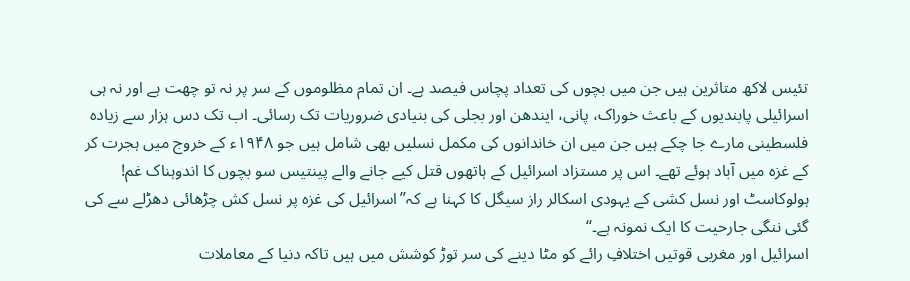تئیس لاکھ متاثرین ہیں جن میں بچوں کی تعداد پچاس فیصد ہے۔ ان تمام مظلوموں کے سر پر نہ تو چھت ہے اور نہ ہی اسرائیلی پابندیوں کے باعث خوراک، پانی، ایندھن اور بجلی کی بنیادی ضروریات تک رسائی۔ اب تک دس ہزار سے زیادہ فلسطینی مارے جا چکے ہیں جن میں ان خاندانوں کی مکمل نسلیں بھی شامل ہیں جو ۱۹۴۸ء کے خروج میں ہجرت کر کے غزہ میں آباد ہوئے تھے۔ اس پر مستزاد اسرائیل کے ہاتھوں قتل کیے جانے والے پینتیس سو بچوں کا اندوہناک غم! ہولوکاسٹ اور نسل کشی کے یہودی اسکالر راز سیگل کا کہنا ہے کہ’’اسرائیل کی غزہ پر نسل کش چڑھائی دھڑلے سے کی گئی ننگی جارحیت کا ایک نمونہ ہے۔‘‘
اسرائیل اور مغربی قوتیں اختلافِ رائے کو مٹا دینے کی سر توڑ کوشش میں ہیں تاکہ دنیا کے معاملات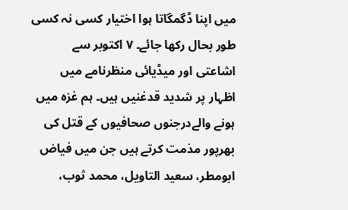میں اپنا ڈگمگاتا ہوا اختیار کسی نہ کسی طور بحال رکھا جائے۔ ۷ اکتوبر سے اشاعتی اور میڈیائی منظرنامے میں اظہار پر شدید قدغنیں ہیں۔ ہم غزہ میں ہونے والےدرجنوں صحافیوں کے قتل کی بھرپور مذمت کرتے ہیں جن میں فیاض ابومطر، سعید التاویل، محمد ثوب،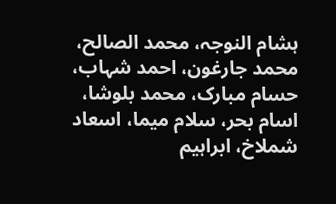ہشام النوجہ، محمد الصالح، محمد جارغون، احمد شہاب، حسام مبارک، محمد بلوشا، اسام بحر، سلام میما، اسعاد شملاخ، ابراہیم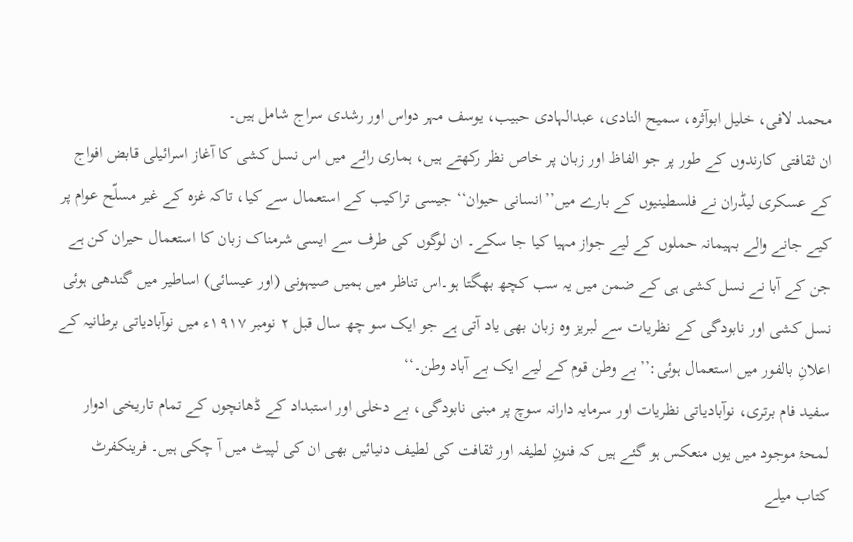محمد لافی، خلیل ابوآثرہ، سمیح النادی، عبدالہادی حبیب، یوسف مہر دواس اور رشدی سراج شامل ہیں۔
ان ثقافتی کارندوں کے طور پر جو الفاظ اور زبان پر خاص نظر رکھتے ہیں، ہماری رائے میں اس نسل کشی کا آغاز اسرائیلی قابض افواج کے عسکری لیڈران نے فلسطینیوں کے بارے میں’’انسانی حیوان‘‘ جیسی تراکیب کے استعمال سے کیا، تاکہ غزہ کے غیر مسلّح عوام پر کیے جانے والے بہیمانہ حملوں کے لیے جواز مہیا کیا جا سکے۔ ان لوگوں کی طرف سے ایسی شرمناک زبان کا استعمال حیران کن ہے جن کے آبا نے نسل کشی ہی کے ضمن میں یہ سب کچھ بھگتا ہو۔اس تناظر میں ہمیں صیہونی (اور عیسائی) اساطیر میں گندھی ہوئی نسل کشی اور نابودگی کے نظریات سے لبریز وہ زبان بھی یاد آتی ہے جو ایک سو چھ سال قبل ۲ نومبر ۱۹۱۷ء میں نوآبادیاتی برطانیہ کے اعلانِ بالفور میں استعمال ہوئی:’’بے وطن قوم کے لیے ایک بے آباد وطن۔‘‘
سفید فام برتری، نوآبادیاتی نظریات اور سرمایہ دارانہ سوچ پر مبنی نابودگی، بے دخلی اور استبداد کے ڈھانچوں کے تمام تاریخی ادوار لمحۂ موجود میں یوں منعکس ہو گئے ہیں کہ فنونِ لطیفہ اور ثقافت کی لطیف دنیائیں بھی ان کی لپیٹ میں آ چکی ہیں۔ فرینکفرٹ کتاب میلے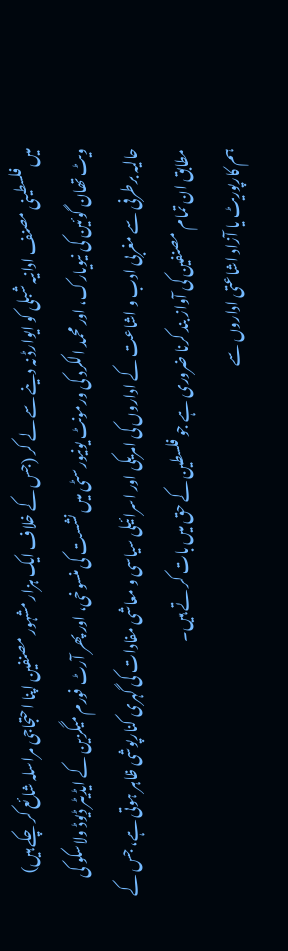میں فلسطینی مصنف ادانیہ شبلی کو ایوارڈ نہ دینے سے لے کر (جس کے خلاف ایک ہزار مشہور مصنفین اپنا احتجاجی مراسلہ شائع کر چکے ہیں) ویٹ تھان گوئین کی نیویارک، اور محمد الکرد کی ورمونٹ یونیورسٹی میں نشست کی منسوخی، اور پھر آرٹ فورم میگزین کے ایڈیٹر ڈیوڈ ولاسکو کی حالیہ برطرفی سے مغربی ادب و اشاعت کے اداروں کی امریکی اور اسرائیلی سیاسی و معاشی مفادات کی گہری کنارپوشی ظاہر ہوتی ہے، جس کے مطابق ان تمام مصنفین کی آواز بند کرنا ضروری ہے جو فلسطین کے حق میں بات کر تے ہیں۔
ہم کارپوریٹ یا آزاد اشاعتی اداروں سے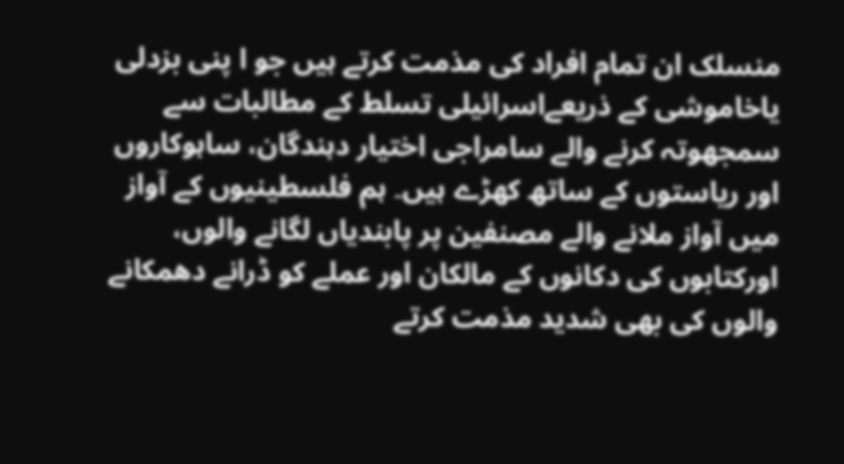منسلک ان تمام افراد کی مذمت کرتے ہیں جو ا پنی بزدلی یاخاموشی کے ذریعےاسرائیلی تسلط کے مطالبات سے سمجھوتہ کرنے والے سامراجی اختیار دہندگان، ساہوکاروں اور ریاستوں کے ساتھ کھڑے ہیں۔ ہم فلسطینیوں کے آواز میں آواز ملانے والے مصنفین پر پابندیاں لگانے والوں، اورکتابوں کی دکانوں کے مالکان اور عملے کو ڈرانے دھمکانے والوں کی بھی شدید مذمت کرتے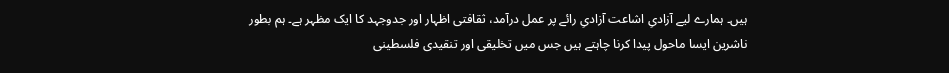ہیں۔ ہمارے لیے آزادیِ اشاعت آزادیِ رائے پر عمل درآمد، ثقافتی اظہار اور جدوجہد کا ایک مظہر ہے۔ ہم بطور ناشرین ایسا ماحول پیدا کرنا چاہتے ہیں جس میں تخلیقی اور تنقیدی فلسطینی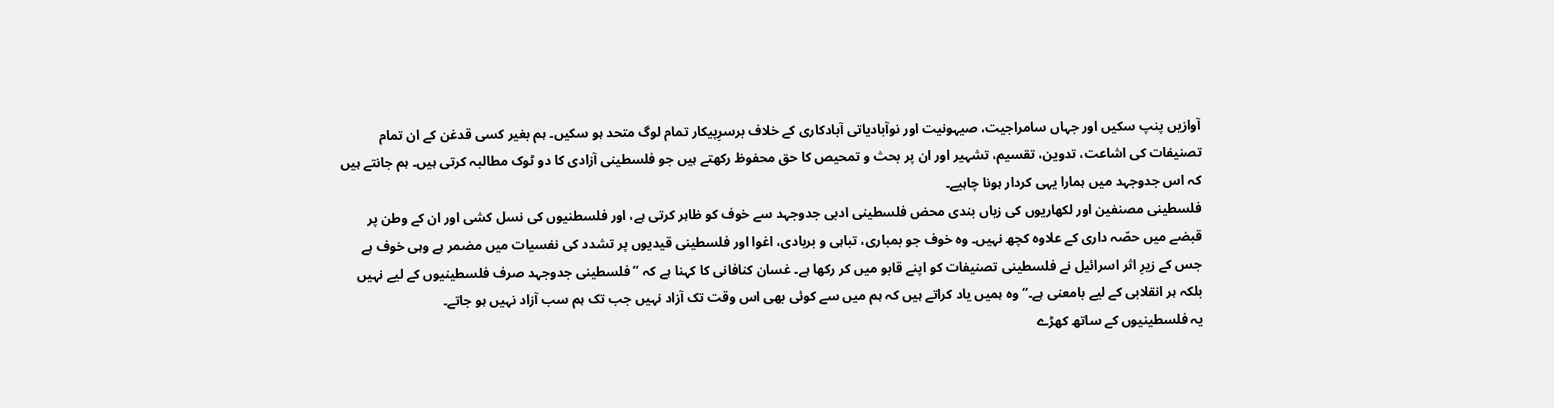آوازیں پنپ سکیں اور جہاں سامراجیت، صیہونیت اور نوآبادیاتی آبادکاری کے خلاف برسرِپیکار تمام لوگ متحد ہو سکیں۔ ہم بغیر کسی قدغن کے ان تمام تصنیفات کی اشاعت، تدوین، تقسیم، تشہیر اور ان پر بحث و تمحیص کا حق محفوظ رکھتے ہیں جو فلسطینی آزادی کا دو ٹوک مطالبہ کرتی ہیں۔ ہم جانتے ہیں کہ اس جدوجہد میں ہمارا یہی کردار ہونا چاہیے۔
فلسطینی مصنفین اور لکھاریوں کی زباں بندی محض فلسطینی ادبی جدوجہد سے خوف کو ظاہر کرتی ہے، اور فلسطنیوں کی نسل کشی اور ان کے وطن پر قبضے میں حصّہ داری کے علاوہ کچھ نہیں۔ وہ خوف جو بمباری، تباہی و بربادی، اغوا اور فلسطینی قیدیوں پر تشدد کی نفسیات میں مضمر ہے وہی خوف ہے جس کے زیرِ اثر اسرائیل نے فلسطینی تصنیفات کو اپنے قابو میں کر رکھا ہے۔ غسان کنافانی کا کہنا ہے کہ ’’فلسطینی جدوجہد صرف فلسطینیوں کے لیے نہیں بلکہ ہر انقلابی کے لیے بامعنی ہے۔‘‘ وہ ہمیں یاد کراتے ہیں کہ ہم میں سے کوئی بھی اس وقت تک آزاد نہیں جب تک ہم سب آزاد نہیں ہو جاتے۔
یہ فلسطینیوں کے ساتھ کھڑے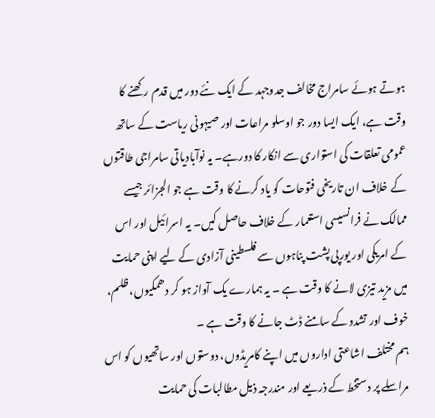ہوتے ہوئے سامراج مخالف جدوجہد کے ایک نئے دور میں قدم رکھنے کا وقت ہے، ایک ایسا دور جو اوسلو مراعات اور صیہونی ریاست کے ساتھ عمومی تعلقات کی استواری سے انکار کا دورہے۔ یہ نوآبادیاتی سامراجی طاقتوں کے خلاف ان تاریخی فتوحات کو یاد کرنے کا وقت ہے جو الجزائر جیسے ممالک نے فرانسیسی استعمار کے خلاف حاصل کیں۔ یہ اسرائیل اور اس کے امریکی اور یورپی پشت پناہوں سے فلسطینی آزادی کے لیے اپنی حمایت میں مزید تیزی لانے کا وقت ہے ۔ یہ ہمارے یک آواز ہو کر دھمکیوں، ظلم، خوف اور تشدد کے سامنے ڈٹ جانے کا وقت ہے ۔
ہم مختلف اشاعتی اداروں میں اپنے کامریڈوں، دوستوں اور ساتھیوں کو اس مراسلے پر دستخط کے ذریعے اور مندرجہ ذیل مطالبات کی حمایت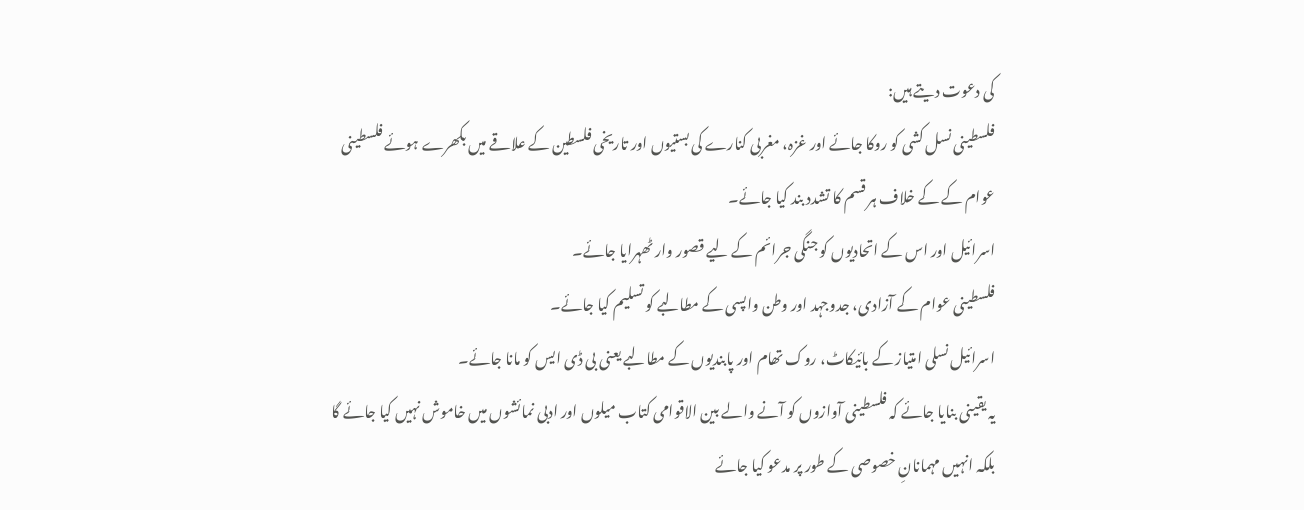کی دعوت دیتے ہیں:
فلسطینی نسل کشی کو روکا جائے اور غزہ، مغربی کنارے کی بستیوں اور تاریخی فلسطین کے علاقے میں بکھرے ہوئے فلسطینی عوام کے کے خلاف ہر قسم کا تشدد بند کیا جائے۔
اسرائیل اور اس کے اتحادیوں کو جنگی جرائم کے لیے قصور وار ٹھہرایا جائے۔
فلسطینی عوام کے آزادی، جدوجہد اور وطن واپسی کے مطالبے کو تسلیم کیا جائے۔
اسرائیل نسلی امتیاز کے بائیکاٹ، روک تھام اور پابندیوں کے مطالبے یعنی بی ڈی ایس کو مانا جائے۔
یہ یقینی بنایا جائے کہ فلسطینی آوازوں کو آنے والے بین الاقوامی کتاب میلوں اور ادبی نمائشوں میں خاموش نہیں کیا جائے گا بلکہ انہیں مہمانانِ خصوصی کے طور پر مدعو کیا جائے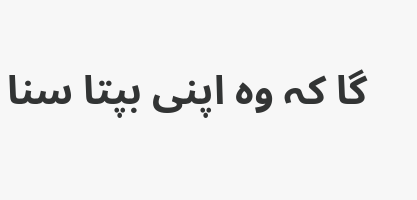گا کہ وہ اپنی بپتا سنا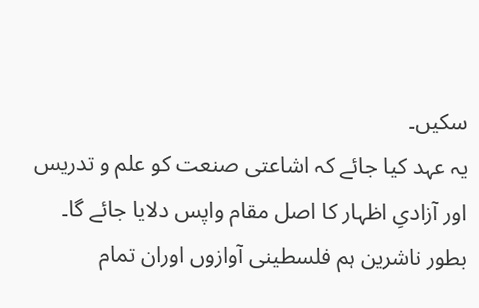سکیں۔
یہ عہد کیا جائے کہ اشاعتی صنعت کو علم و تدریس اور آزادیِ اظہار کا اصل مقام واپس دلایا جائے گا۔
بطور ناشرین ہم فلسطینی آوازوں اوران تمام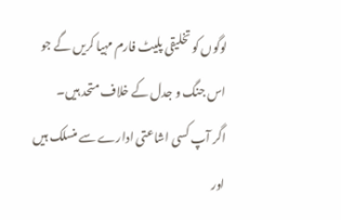لوگوں کو تخلیقی پلیٹ فارم مہیا کریں گے جو اس جنگ و جدل کے خلاف متحد ہیں۔
اگر آپ کسی اشاعتی ادارے سے منسلک ہیں اور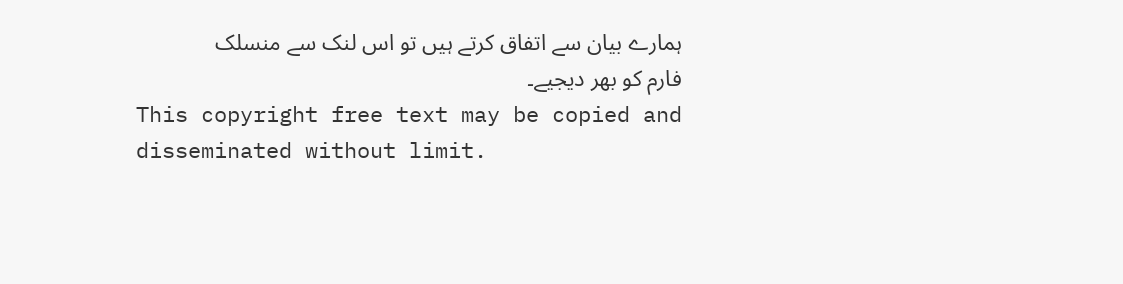ہمارے بیان سے اتفاق کرتے ہیں تو اس لنک سے منسلک فارم کو بھر دیجیے۔
This copyright free text may be copied and disseminated without limit.